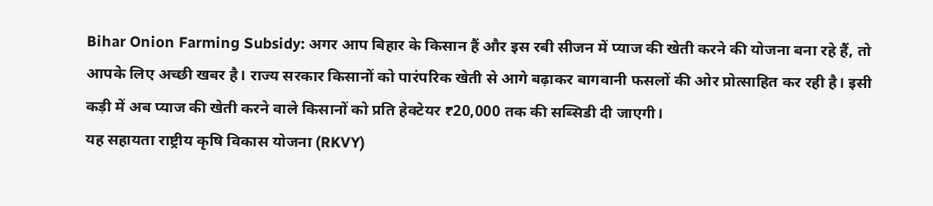Bihar Onion Farming Subsidy: अगर आप बिहार के किसान हैं और इस रबी सीजन में प्याज की खेती करने की योजना बना रहे हैं, तो आपके लिए अच्छी खबर है। राज्य सरकार किसानों को पारंपरिक खेती से आगे बढ़ाकर बागवानी फसलों की ओर प्रोत्साहित कर रही है। इसी कड़ी में अब प्याज की खेती करने वाले किसानों को प्रति हेक्टेयर ₹20,000 तक की सब्सिडी दी जाएगी।
यह सहायता राष्ट्रीय कृषि विकास योजना (RKVY)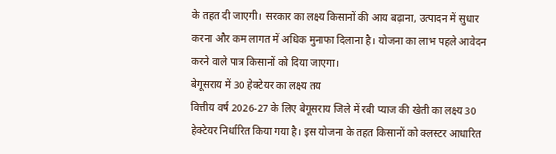के तहत दी जाएगी। सरकार का लक्ष्य किसानों की आय बढ़ाना, उत्पादन में सुधार करना और कम लागत में अधिक मुनाफा दिलाना है। योजना का लाभ पहले आवेदन करने वाले पात्र किसानों को दिया जाएगा।
बेगूसराय में 30 हेक्टेयर का लक्ष्य तय
वित्तीय वर्ष 2026-27 के लिए बेगूसराय जिले में रबी प्याज की खेती का लक्ष्य 30 हेक्टेयर निर्धारित किया गया है। इस योजना के तहत किसानों को क्लस्टर आधारित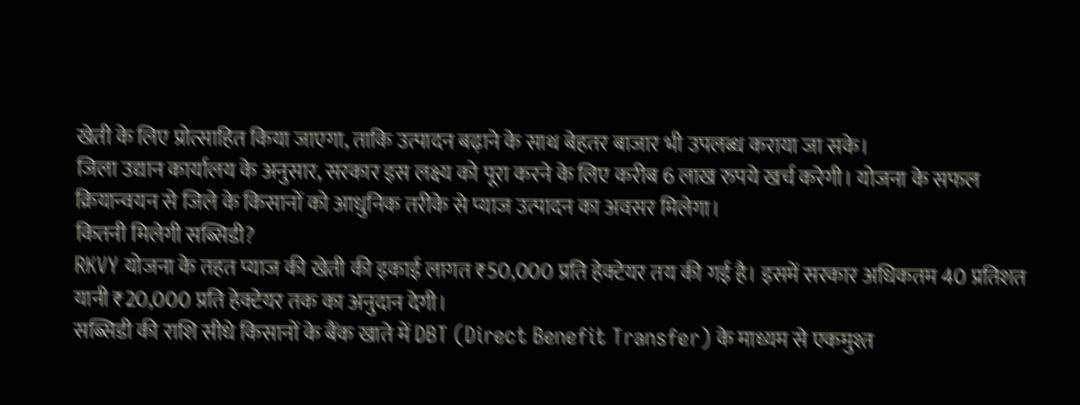खेती के लिए प्रोत्साहित किया जाएगा, ताकि उत्पादन बढ़ाने के साथ बेहतर बाजार भी उपलब्ध कराया जा सके।
जिला उद्यान कार्यालय के अनुसार, सरकार इस लक्ष्य को पूरा करने के लिए करीब 6 लाख रुपये खर्च करेगी। योजना के सफल क्रियान्वयन से जिले के किसानों को आधुनिक तरीके से प्याज उत्पादन का अवसर मिलेगा।
कितनी मिलेगी सब्सिडी?
RKVY योजना के तहत प्याज की खेती की इकाई लागत ₹50,000 प्रति हेक्टेयर तय की गई है। इसमें सरकार अधिकतम 40 प्रतिशत यानी ₹20,000 प्रति हेक्टेयर तक का अनुदान देगी।
सब्सिडी की राशि सीधे किसानों के बैंक खाते में DBT (Direct Benefit Transfer) के माध्यम से एकमुश्त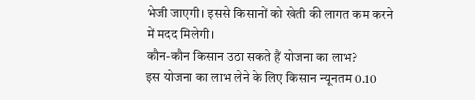भेजी जाएगी। इससे किसानों को खेती की लागत कम करने में मदद मिलेगी।
कौन-कौन किसान उठा सकते हैं योजना का लाभ?
इस योजना का लाभ लेने के लिए किसान न्यूनतम 0.10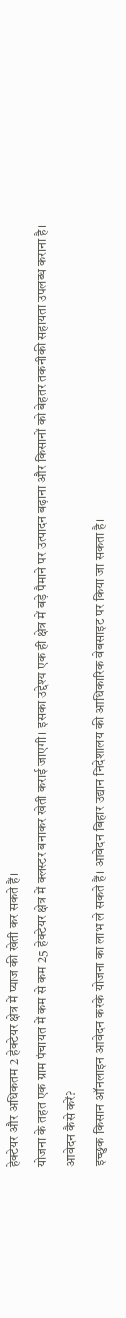हेक्टेयर और अधिकतम 2 हेक्टेयर क्षेत्र में प्याज की खेती कर सकते हैं।
योजना के तहत एक ग्राम पंचायत में कम से कम 25 हेक्टेयर क्षेत्र में क्लस्टर बनाकर खेती कराई जाएगी। इसका उद्देश्य एक ही क्षेत्र में बड़े पैमाने पर उत्पादन बढ़ाना और किसानों को बेहतर तकनीकी सहायता उपलब्ध कराना है।
आवेदन कैसे करें?
इच्छुक किसान ऑनलाइन आवेदन करके योजना का लाभ ले सकते हैं। आवेदन बिहार उद्यान निदेशालय की आधिकारिक वेबसाइट पर किया जा सकता है।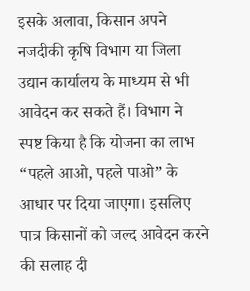इसके अलावा, किसान अपने नजदीकी कृषि विभाग या जिला उद्यान कार्यालय के माध्यम से भी आवेदन कर सकते हैं। विभाग ने स्पष्ट किया है कि योजना का लाभ “पहले आओ, पहले पाओ” के आधार पर दिया जाएगा। इसलिए पात्र किसानों को जल्द आवेदन करने की सलाह दी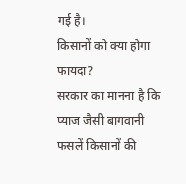गई है।
किसानों को क्या होगा फायदा?
सरकार का मानना है कि प्याज जैसी बागवानी फसलें किसानों की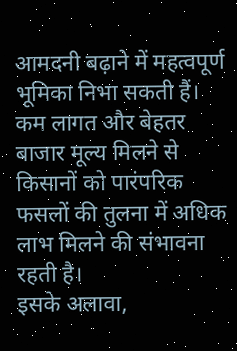आमदनी बढ़ाने में महत्वपूर्ण भूमिका निभा सकती हैं। कम लागत और बेहतर बाजार मूल्य मिलने से किसानों को पारंपरिक फसलों की तुलना में अधिक लाभ मिलने की संभावना रहती है।
इसके अलावा,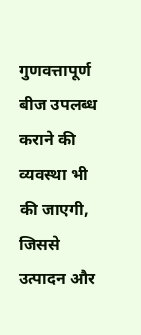गुणवत्तापूर्ण बीज उपलब्ध कराने की व्यवस्था भी की जाएगी, जिससे उत्पादन और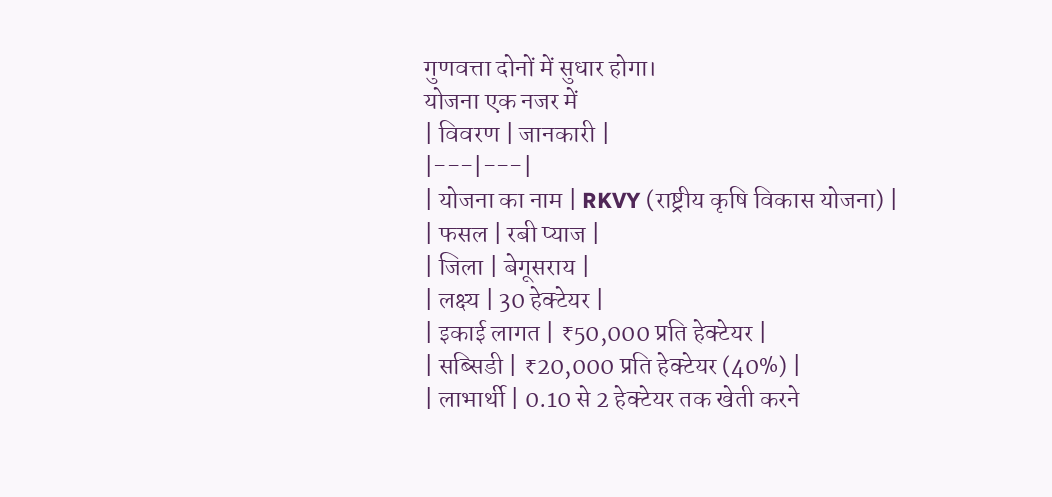गुणवत्ता दोनों में सुधार होगा।
योजना एक नजर में
| विवरण | जानकारी |
|---|---|
| योजना का नाम | RKVY (राष्ट्रीय कृषि विकास योजना) |
| फसल | रबी प्याज |
| जिला | बेगूसराय |
| लक्ष्य | 30 हेक्टेयर |
| इकाई लागत | ₹50,000 प्रति हेक्टेयर |
| सब्सिडी | ₹20,000 प्रति हेक्टेयर (40%) |
| लाभार्थी | 0.10 से 2 हेक्टेयर तक खेती करने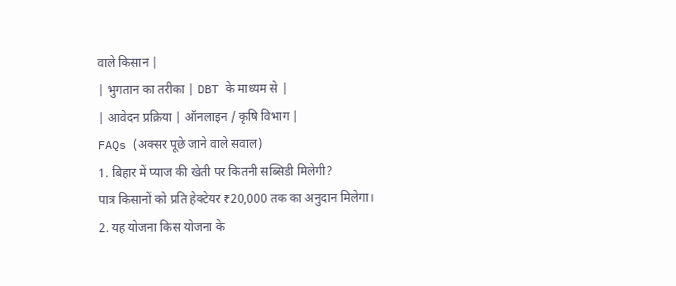वाले किसान |
| भुगतान का तरीका | DBT के माध्यम से |
| आवेदन प्रक्रिया | ऑनलाइन / कृषि विभाग |
FAQs (अक्सर पूछे जाने वाले सवाल)
1. बिहार में प्याज की खेती पर कितनी सब्सिडी मिलेगी?
पात्र किसानों को प्रति हेक्टेयर ₹20,000 तक का अनुदान मिलेगा।
2. यह योजना किस योजना के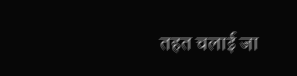तहत चलाई जा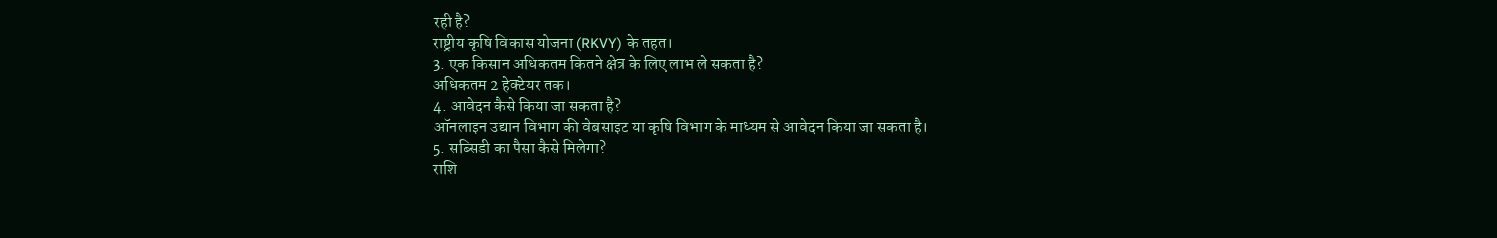रही है?
राष्ट्रीय कृषि विकास योजना (RKVY) के तहत।
3. एक किसान अधिकतम कितने क्षेत्र के लिए लाभ ले सकता है?
अधिकतम 2 हेक्टेयर तक।
4. आवेदन कैसे किया जा सकता है?
ऑनलाइन उद्यान विभाग की वेबसाइट या कृषि विभाग के माध्यम से आवेदन किया जा सकता है।
5. सब्सिडी का पैसा कैसे मिलेगा?
राशि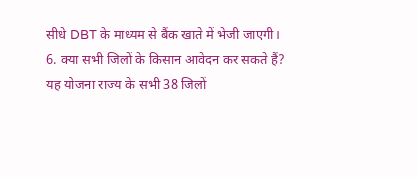सीधे DBT के माध्यम से बैंक खाते में भेजी जाएगी।
6. क्या सभी जिलों के किसान आवेदन कर सकते हैं?
यह योजना राज्य के सभी 38 जिलों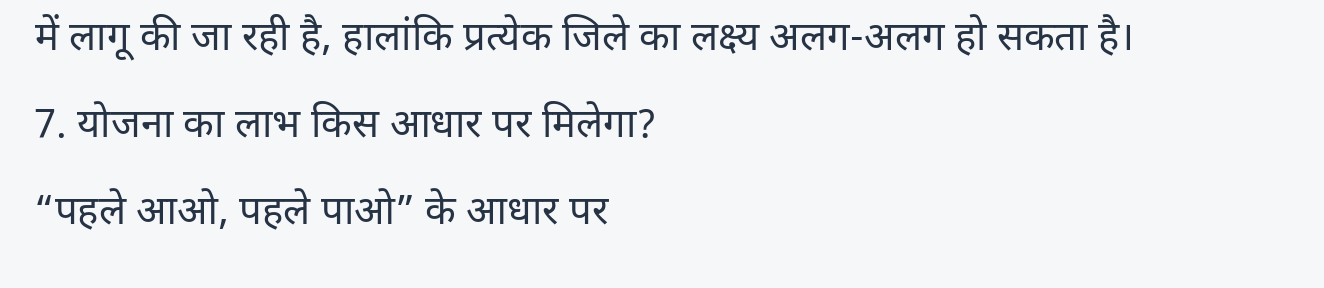में लागू की जा रही है, हालांकि प्रत्येक जिले का लक्ष्य अलग-अलग हो सकता है।
7. योजना का लाभ किस आधार पर मिलेगा?
“पहले आओ, पहले पाओ” के आधार पर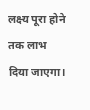लक्ष्य पूरा होने तक लाभ दिया जाएगा।